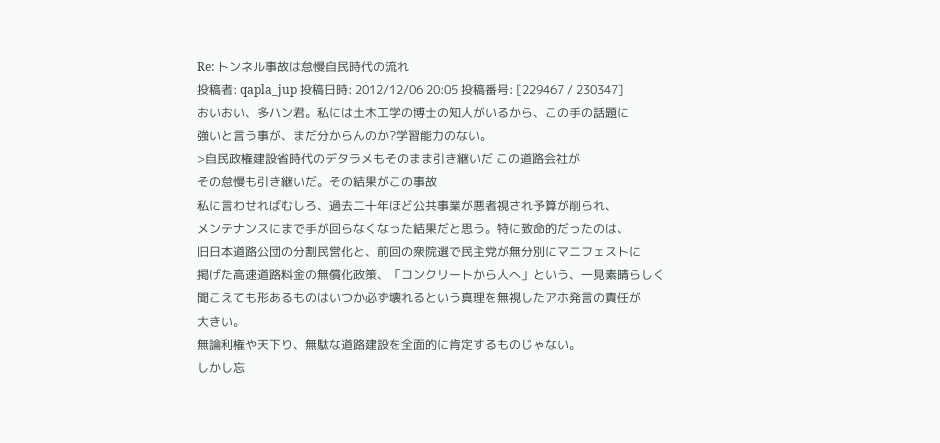Re: トンネル事故は怠慢自民時代の流れ
投稿者: qapla_jup 投稿日時: 2012/12/06 20:05 投稿番号: [229467 / 230347]
おいおい、多ハン君。私には土木工学の博士の知人がいるから、この手の話題に
強いと言う事が、まだ分からんのか?学習能力のない。
>自民政権建設省時代のデタラメもそのまま引き継いだ この道路会社が
その怠慢も引き継いだ。その結果がこの事故
私に言わせればむしろ、過去二十年ほど公共事業が悪者視され予算が削られ、
メンテナンスにまで手が回らなくなった結果だと思う。特に致命的だったのは、
旧日本道路公団の分割民営化と、前回の衆院選で民主党が無分別にマニフェストに
掲げた高速道路料金の無償化政策、「コンクリートから人へ」という、一見素晴らしく
聞こえても形あるものはいつか必ず壊れるという真理を無視したアホ発言の責任が
大きい。
無論利権や天下り、無駄な道路建設を全面的に肯定するものじゃない。
しかし忘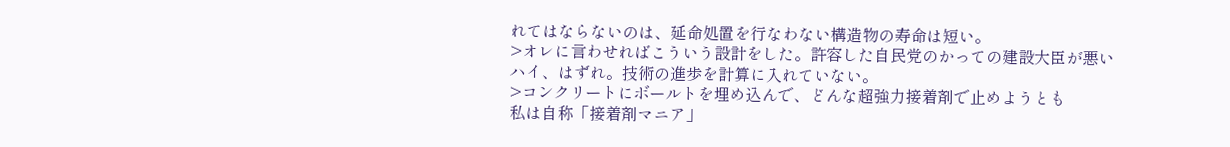れてはならないのは、延命処置を行なわない構造物の寿命は短い。
>オレに言わせればこういう設計をした。許容した自民党のかっての建設大臣が悪い
ハイ、はずれ。技術の進歩を計算に入れていない。
>コンクリートにボールトを埋め込んで、どんな超強力接着剤で止めようとも
私は自称「接着剤マニア」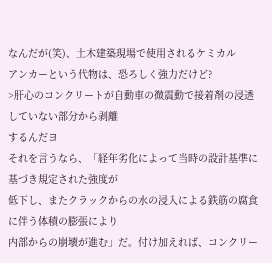なんだが(笑)、土木建築現場で使用されるケミカル
アンカーという代物は、恐ろしく強力だけど?
>肝心のコンクリートが自動車の微震動で接着剤の浸透していない部分から剥離
するんだヨ
それを言うなら、「経年劣化によって当時の設計基準に基づき規定された強度が
低下し、またクラックからの水の浸入による鉄筋の腐食に伴う体積の膨張により
内部からの崩壊が進む」だ。付け加えれば、コンクリー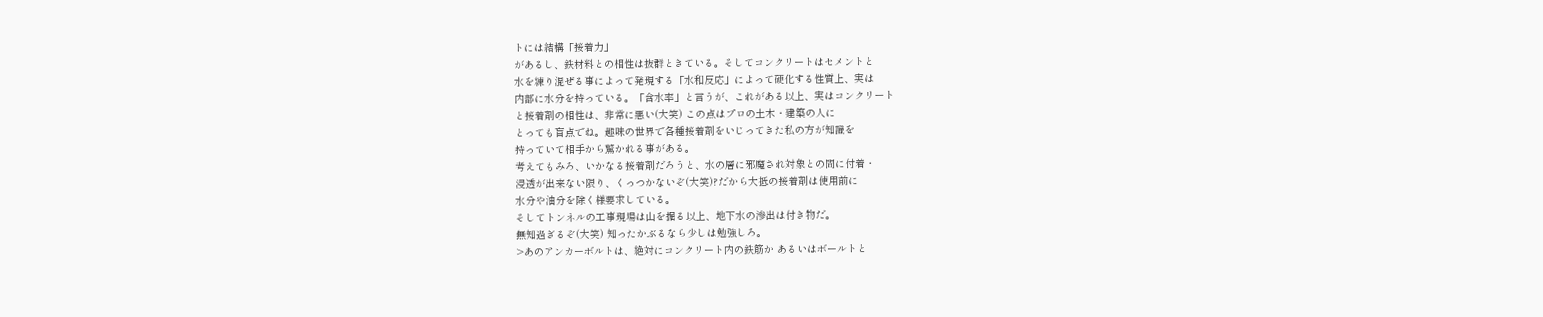トには結構「接着力」
があるし、鉄材料との相性は抜群ときている。そしてコンクリートはセメントと
水を練り混ぜる事によって発現する「水和反応」によって硬化する性質上、実は
内部に水分を持っている。「含水率」と言うが、これがある以上、実はコンクリート
と接着剤の相性は、非常に悪い(大笑) この点はプロの土木・建築の人に
とっても盲点でね。趣味の世界で各種接着剤をいじってきた私の方が知識を
持っていて相手から驚かれる事がある。
考えてもみろ、いかなる接着剤だろうと、水の層に邪魔され対象との間に付着・
浸透が出来ない限り、くっつかないぞ(大笑)?だから大抵の接着剤は使用前に
水分や油分を除く様要求している。
そしてトンネルの工事現場は山を掘る以上、地下水の滲出は付き物だ。
無知過ぎるぞ(大笑) 知ったかぶるなら少しは勉強しろ。
>あのアンカーボルトは、絶対にコンクリート内の鉄筋か あるいはボールトと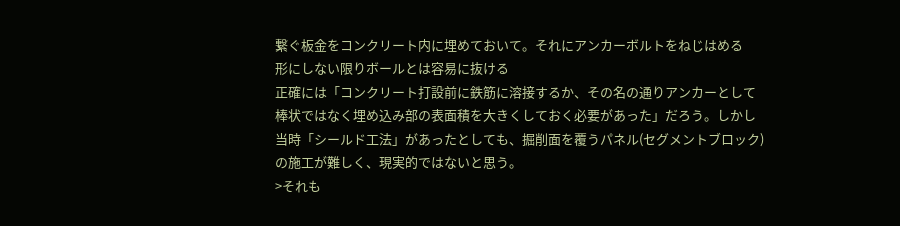繋ぐ板金をコンクリート内に埋めておいて。それにアンカーボルトをねじはめる
形にしない限りボールとは容易に抜ける
正確には「コンクリート打設前に鉄筋に溶接するか、その名の通りアンカーとして
棒状ではなく埋め込み部の表面積を大きくしておく必要があった」だろう。しかし
当時「シールド工法」があったとしても、掘削面を覆うパネル(セグメントブロック)
の施工が難しく、現実的ではないと思う。
>それも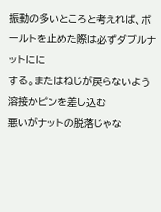振動の多いところと考えれば、ボールトを止めた際は必ずダブルナットにに
する。またはねじが戻らないよう溶接かピンを差し込む
悪いがナットの脱落じゃな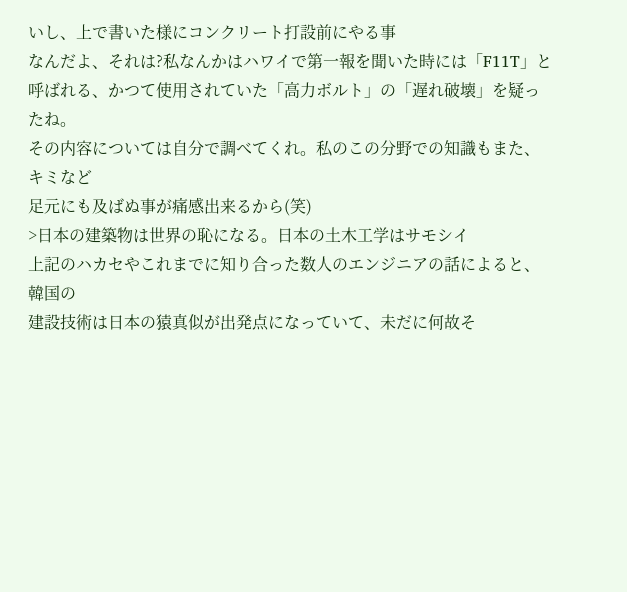いし、上で書いた様にコンクリート打設前にやる事
なんだよ、それは?私なんかはハワイで第一報を聞いた時には「F11T」と
呼ばれる、かつて使用されていた「高力ボルト」の「遅れ破壊」を疑ったね。
その内容については自分で調べてくれ。私のこの分野での知識もまた、キミなど
足元にも及ばぬ事が痛感出来るから(笑)
>日本の建築物は世界の恥になる。日本の土木工学はサモシイ
上記のハカセやこれまでに知り合った数人のエンジニアの話によると、韓国の
建設技術は日本の猿真似が出発点になっていて、未だに何故そ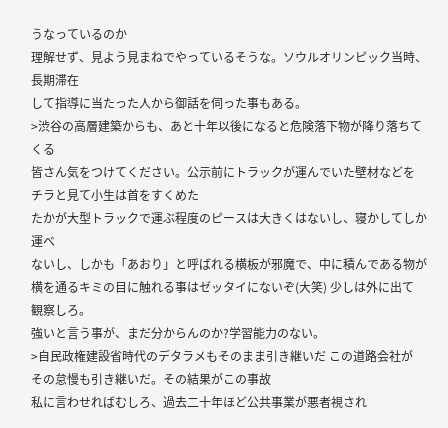うなっているのか
理解せず、見よう見まねでやっているそうな。ソウルオリンピック当時、長期滞在
して指導に当たった人から御話を伺った事もある。
>渋谷の高層建築からも、あと十年以後になると危険落下物が降り落ちてくる
皆さん気をつけてください。公示前にトラックが運んでいた壁材などを
チラと見て小生は首をすくめた
たかが大型トラックで運ぶ程度のピースは大きくはないし、寝かしてしか運べ
ないし、しかも「あおり」と呼ばれる横板が邪魔で、中に積んである物が
横を通るキミの目に触れる事はゼッタイにないぞ(大笑) 少しは外に出て
観察しろ。
強いと言う事が、まだ分からんのか?学習能力のない。
>自民政権建設省時代のデタラメもそのまま引き継いだ この道路会社が
その怠慢も引き継いだ。その結果がこの事故
私に言わせればむしろ、過去二十年ほど公共事業が悪者視され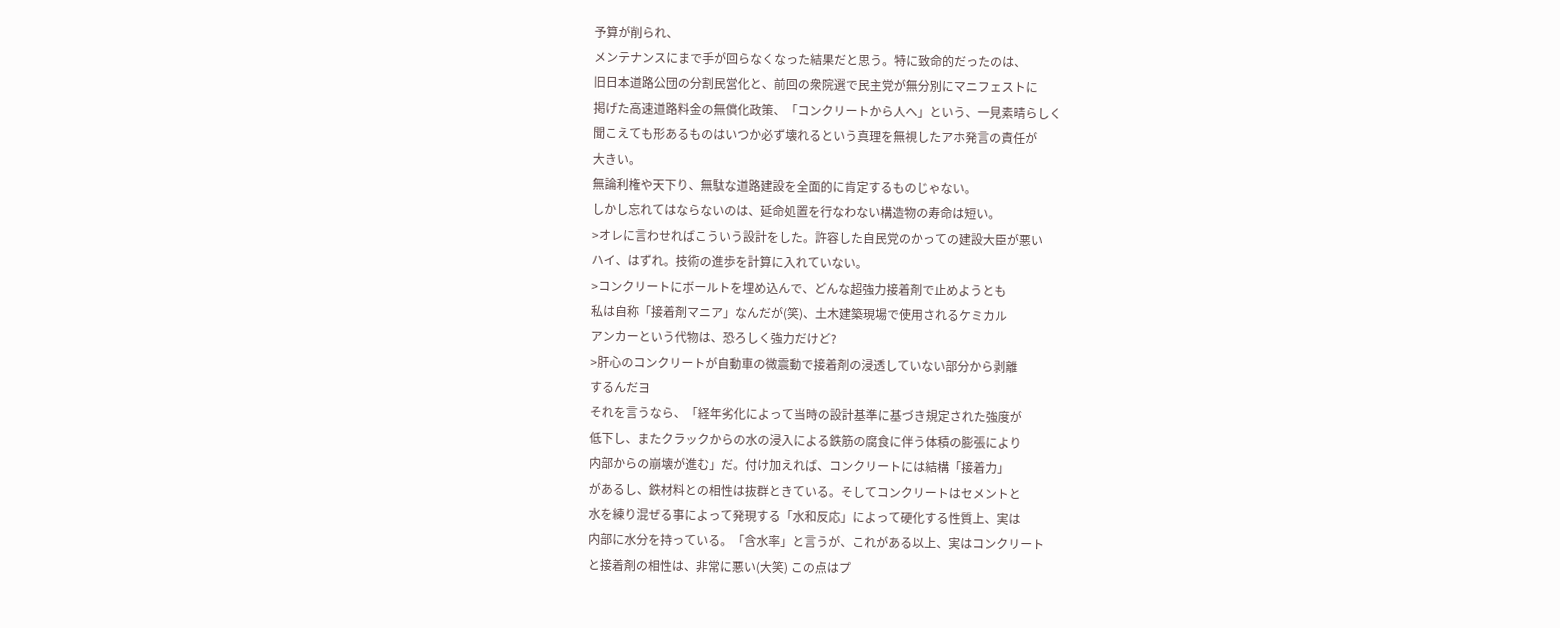予算が削られ、
メンテナンスにまで手が回らなくなった結果だと思う。特に致命的だったのは、
旧日本道路公団の分割民営化と、前回の衆院選で民主党が無分別にマニフェストに
掲げた高速道路料金の無償化政策、「コンクリートから人へ」という、一見素晴らしく
聞こえても形あるものはいつか必ず壊れるという真理を無視したアホ発言の責任が
大きい。
無論利権や天下り、無駄な道路建設を全面的に肯定するものじゃない。
しかし忘れてはならないのは、延命処置を行なわない構造物の寿命は短い。
>オレに言わせればこういう設計をした。許容した自民党のかっての建設大臣が悪い
ハイ、はずれ。技術の進歩を計算に入れていない。
>コンクリートにボールトを埋め込んで、どんな超強力接着剤で止めようとも
私は自称「接着剤マニア」なんだが(笑)、土木建築現場で使用されるケミカル
アンカーという代物は、恐ろしく強力だけど?
>肝心のコンクリートが自動車の微震動で接着剤の浸透していない部分から剥離
するんだヨ
それを言うなら、「経年劣化によって当時の設計基準に基づき規定された強度が
低下し、またクラックからの水の浸入による鉄筋の腐食に伴う体積の膨張により
内部からの崩壊が進む」だ。付け加えれば、コンクリートには結構「接着力」
があるし、鉄材料との相性は抜群ときている。そしてコンクリートはセメントと
水を練り混ぜる事によって発現する「水和反応」によって硬化する性質上、実は
内部に水分を持っている。「含水率」と言うが、これがある以上、実はコンクリート
と接着剤の相性は、非常に悪い(大笑) この点はプ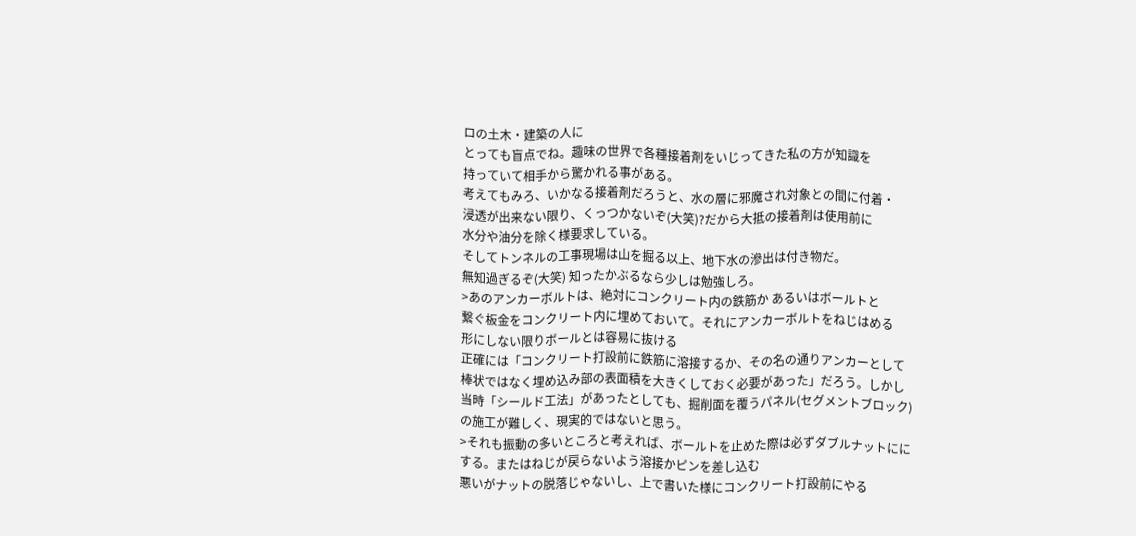ロの土木・建築の人に
とっても盲点でね。趣味の世界で各種接着剤をいじってきた私の方が知識を
持っていて相手から驚かれる事がある。
考えてもみろ、いかなる接着剤だろうと、水の層に邪魔され対象との間に付着・
浸透が出来ない限り、くっつかないぞ(大笑)?だから大抵の接着剤は使用前に
水分や油分を除く様要求している。
そしてトンネルの工事現場は山を掘る以上、地下水の滲出は付き物だ。
無知過ぎるぞ(大笑) 知ったかぶるなら少しは勉強しろ。
>あのアンカーボルトは、絶対にコンクリート内の鉄筋か あるいはボールトと
繋ぐ板金をコンクリート内に埋めておいて。それにアンカーボルトをねじはめる
形にしない限りボールとは容易に抜ける
正確には「コンクリート打設前に鉄筋に溶接するか、その名の通りアンカーとして
棒状ではなく埋め込み部の表面積を大きくしておく必要があった」だろう。しかし
当時「シールド工法」があったとしても、掘削面を覆うパネル(セグメントブロック)
の施工が難しく、現実的ではないと思う。
>それも振動の多いところと考えれば、ボールトを止めた際は必ずダブルナットにに
する。またはねじが戻らないよう溶接かピンを差し込む
悪いがナットの脱落じゃないし、上で書いた様にコンクリート打設前にやる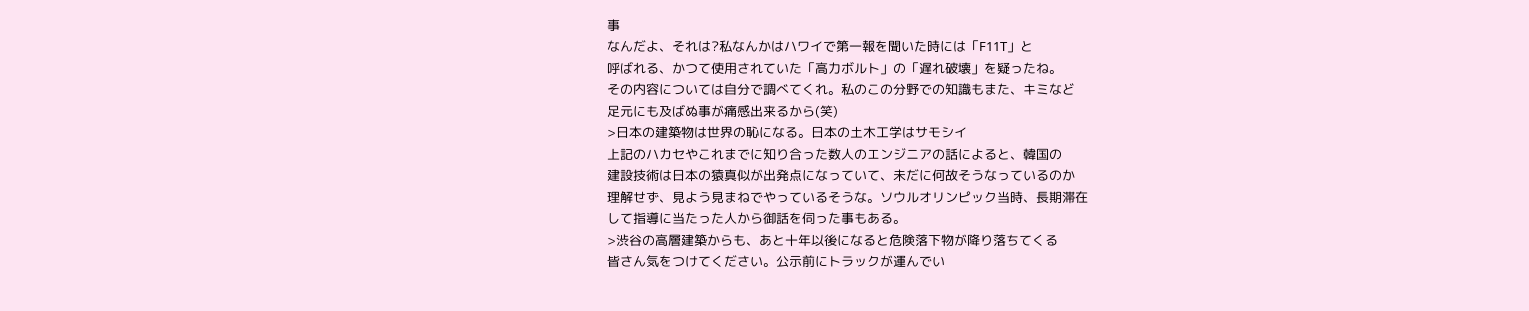事
なんだよ、それは?私なんかはハワイで第一報を聞いた時には「F11T」と
呼ばれる、かつて使用されていた「高力ボルト」の「遅れ破壊」を疑ったね。
その内容については自分で調べてくれ。私のこの分野での知識もまた、キミなど
足元にも及ばぬ事が痛感出来るから(笑)
>日本の建築物は世界の恥になる。日本の土木工学はサモシイ
上記のハカセやこれまでに知り合った数人のエンジニアの話によると、韓国の
建設技術は日本の猿真似が出発点になっていて、未だに何故そうなっているのか
理解せず、見よう見まねでやっているそうな。ソウルオリンピック当時、長期滞在
して指導に当たった人から御話を伺った事もある。
>渋谷の高層建築からも、あと十年以後になると危険落下物が降り落ちてくる
皆さん気をつけてください。公示前にトラックが運んでい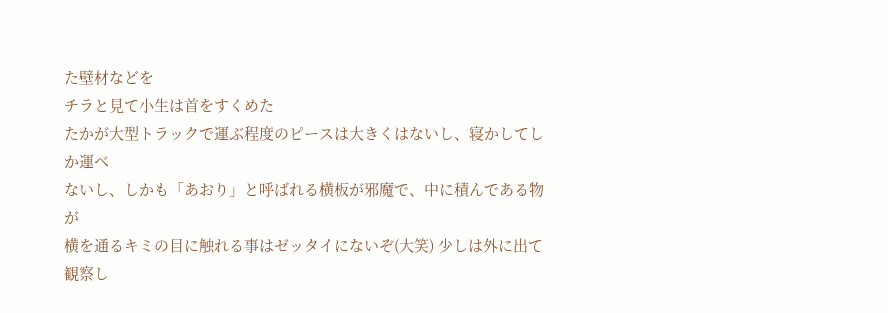た壁材などを
チラと見て小生は首をすくめた
たかが大型トラックで運ぶ程度のピースは大きくはないし、寝かしてしか運べ
ないし、しかも「あおり」と呼ばれる横板が邪魔で、中に積んである物が
横を通るキミの目に触れる事はゼッタイにないぞ(大笑) 少しは外に出て
観察し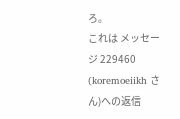ろ。
これは メッセージ 229460 (koremoeiikh さん)への返信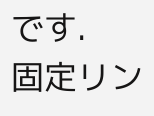です.
固定リン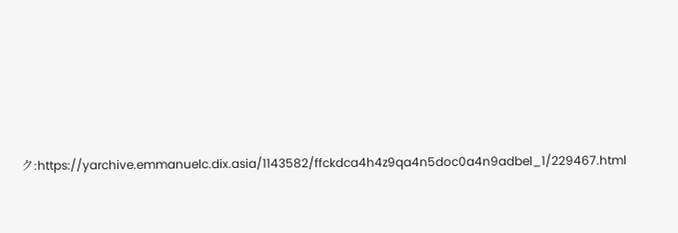ク:https://yarchive.emmanuelc.dix.asia/1143582/ffckdca4h4z9qa4n5doc0a4n9adbel_1/229467.html